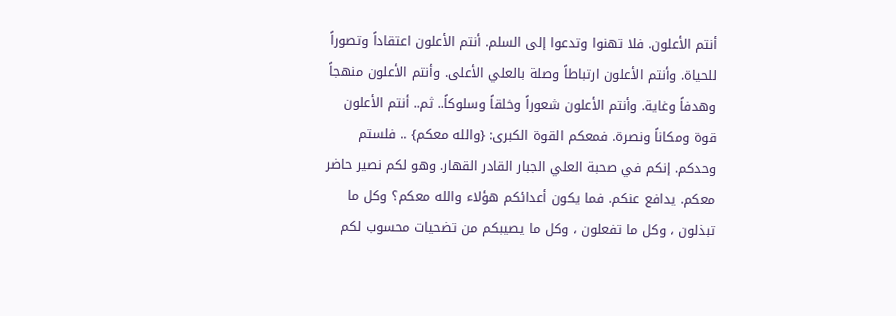أنتم الأعلون. فلا تهنوا وتدعوا إلى السلم. أنتم الأعلون اعتقاداً وتصوراً للحياة. وأنتم الأعلون ارتباطاً وصلة بالعلي الأعلى. وأنتم الأعلون منهجاً وهدفاً وغاية. وأنتم الأعلون شعوراً وخلقاً وسلوكاً.. ثم.. أنتم الأعلون قوة ومكاناً ونصرة. فمعكم القوة الكبرى: {والله معكم} .. فلستم وحدكم. إنكم في صحبة العلي الجبار القادر القهار. وهو لكم نصير حاضر معكم. يدافع عنكم. فما يكون أعدائكم هؤلاء والله معكم؟ وكل ما تبذلون ، وكل ما تفعلون ، وكل ما يصيبكم من تضحيات محسوب لكم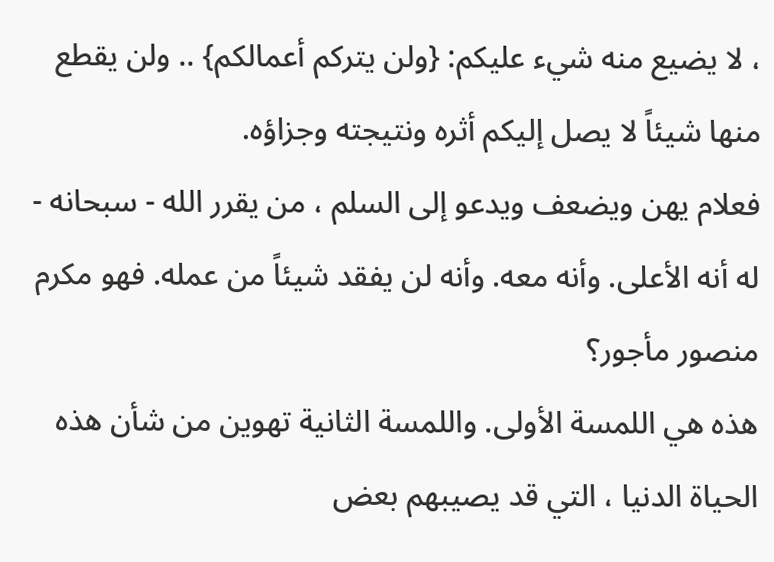، لا يضيع منه شيء عليكم: {ولن يتركم أعمالكم} .. ولن يقطع منها شيئاً لا يصل إليكم أثره ونتيجته وجزاؤه.
فعلام يهن ويضعف ويدعو إلى السلم ، من يقرر الله - سبحانه - له أنه الأعلى. وأنه معه. وأنه لن يفقد شيئاً من عمله. فهو مكرم منصور مأجور؟
هذه هي اللمسة الأولى. واللمسة الثانية تهوين من شأن هذه الحياة الدنيا ، التي قد يصيبهم بعض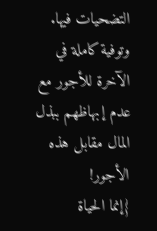التضحيات فيها.
وتوفية كاملة في الآخرة للأجور مع عدم إبهاظهم ببذل المال مقابل هذه الأجور!
{إنما الحياة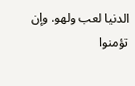الدنيا لعب ولهو. وإن تؤمنوا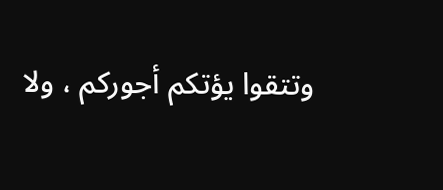وتتقوا يؤتكم أجوركم ، ولا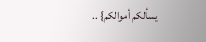يسألكم أموالكم} ..